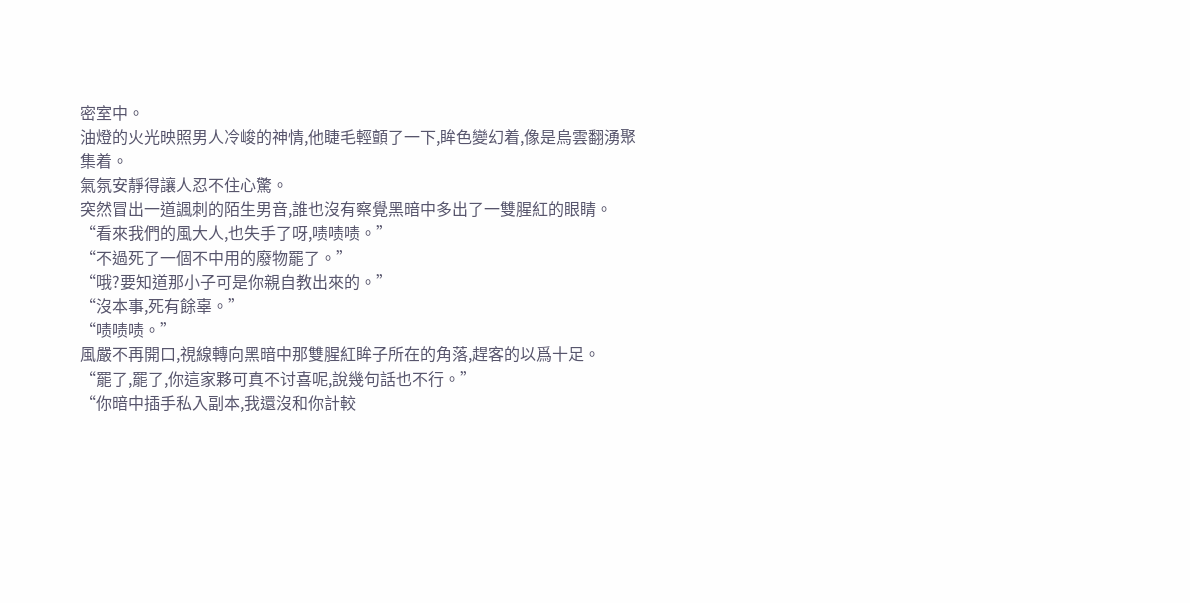密室中。
油燈的火光映照男人冷峻的神情,他睫毛輕顫了一下,眸色變幻着,像是烏雲翻湧聚集着。
氣氛安靜得讓人忍不住心驚。
突然冒出一道諷刺的陌生男音,誰也沒有察覺黑暗中多出了一雙腥紅的眼睛。
“看來我們的風大人,也失手了呀,啧啧啧。”
“不過死了一個不中用的廢物罷了。”
“哦?要知道那小子可是你親自教出來的。”
“沒本事,死有餘辜。”
“啧啧啧。”
風嚴不再開口,視線轉向黑暗中那雙腥紅眸子所在的角落,趕客的以爲十足。
“罷了,罷了,你這家夥可真不讨喜呢,說幾句話也不行。”
“你暗中插手私入副本,我還沒和你計較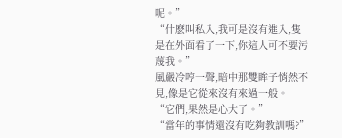呢。”
“什麽叫私入,我可是沒有進入,隻是在外面看了一下,你這人可不要污蔑我。”
風嚴冷哼一聲,暗中那雙眸子悄然不見,像是它從來沒有來過一般。
“它們,果然是心大了。”
“當年的事情還沒有吃夠教訓嗎?”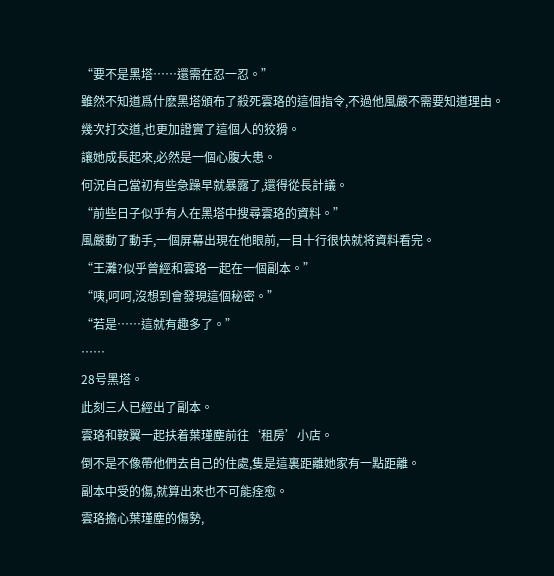“要不是黑塔……還需在忍一忍。”
雖然不知道爲什麽黑塔頒布了殺死雲珞的這個指令,不過他風嚴不需要知道理由。
幾次打交道,也更加證實了這個人的狡猾。
讓她成長起來,必然是一個心腹大患。
何況自己當初有些急躁早就暴露了,還得從長計議。
“前些日子似乎有人在黑塔中搜尋雲珞的資料。”
風嚴動了動手,一個屏幕出現在他眼前,一目十行很快就将資料看完。
“王灘?似乎曾經和雲珞一起在一個副本。”
“咦,呵呵,沒想到會發現這個秘密。”
“若是……這就有趣多了。”
……
28号黑塔。
此刻三人已經出了副本。
雲珞和鞍翼一起扶着葉瑾塵前往‘租房’小店。
倒不是不像帶他們去自己的住處,隻是這裏距離她家有一點距離。
副本中受的傷,就算出來也不可能痊愈。
雲珞擔心葉瑾塵的傷勢,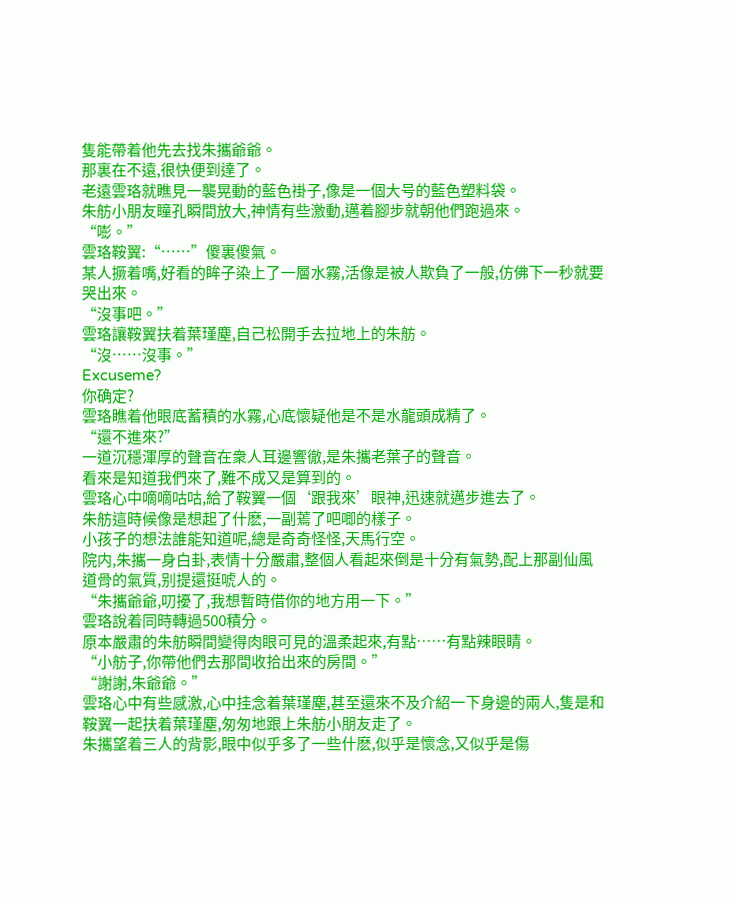隻能帶着他先去找朱攜爺爺。
那裏在不遠,很快便到達了。
老遠雲珞就瞧見一襲晃動的藍色褂子,像是一個大号的藍色塑料袋。
朱舫小朋友瞳孔瞬間放大,神情有些激動,邁着腳步就朝他們跑過來。
“嘭。”
雲珞鞍翼:“……”傻裏傻氣。
某人撅着嘴,好看的眸子染上了一層水霧,活像是被人欺負了一般,仿佛下一秒就要哭出來。
“沒事吧。”
雲珞讓鞍翼扶着葉瑾塵,自己松開手去拉地上的朱舫。
“沒……沒事。”
Excuseme?
你确定?
雲珞瞧着他眼底蓄積的水霧,心底懷疑他是不是水龍頭成精了。
“還不進來?”
一道沉穩渾厚的聲音在衆人耳邊響徹,是朱攜老葉子的聲音。
看來是知道我們來了,難不成又是算到的。
雲珞心中嘀嘀咕咕,給了鞍翼一個‘跟我來’眼神,迅速就邁步進去了。
朱舫這時候像是想起了什麽,一副蔫了吧唧的樣子。
小孩子的想法誰能知道呢,總是奇奇怪怪,天馬行空。
院内,朱攜一身白卦,表情十分嚴肅,整個人看起來倒是十分有氣勢,配上那副仙風道骨的氣質,别提還挺唬人的。
“朱攜爺爺,叨擾了,我想暫時借你的地方用一下。”
雲珞說着同時轉過500積分。
原本嚴肅的朱舫瞬間變得肉眼可見的溫柔起來,有點……有點辣眼睛。
“小舫子,你帶他們去那間收拾出來的房間。”
“謝謝,朱爺爺。”
雲珞心中有些感激,心中挂念着葉瑾塵,甚至還來不及介紹一下身邊的兩人,隻是和鞍翼一起扶着葉瑾塵,匆匆地跟上朱舫小朋友走了。
朱攜望着三人的背影,眼中似乎多了一些什麽,似乎是懷念,又似乎是傷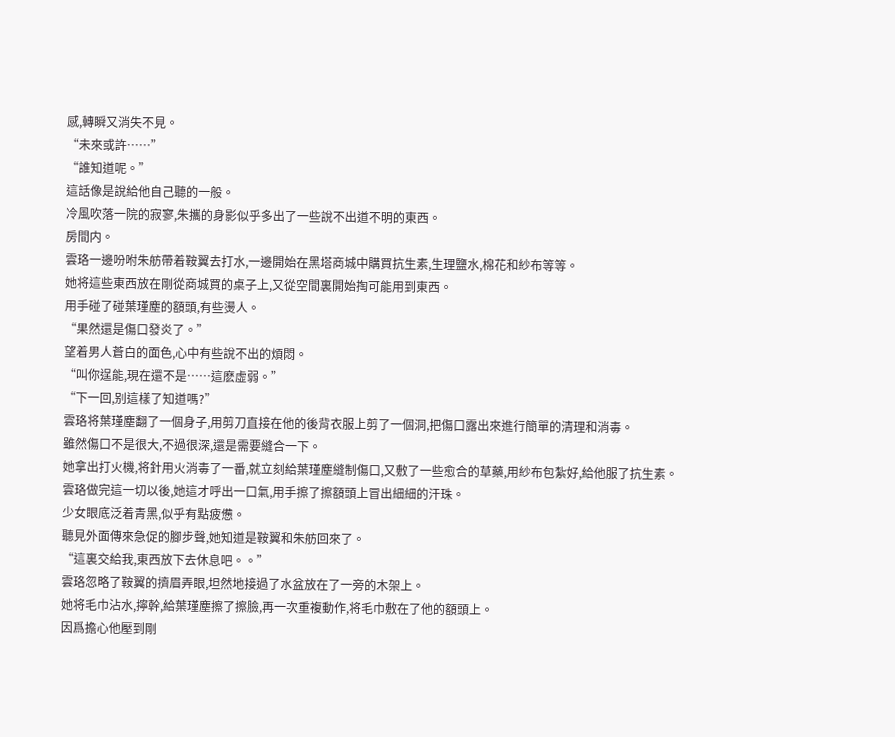感,轉瞬又消失不見。
“未來或許……”
“誰知道呢。”
這話像是說給他自己聽的一般。
冷風吹落一院的寂寥,朱攜的身影似乎多出了一些說不出道不明的東西。
房間内。
雲珞一邊吩咐朱舫帶着鞍翼去打水,一邊開始在黑塔商城中購買抗生素,生理鹽水,棉花和紗布等等。
她将這些東西放在剛從商城買的桌子上,又從空間裏開始掏可能用到東西。
用手碰了碰葉瑾塵的額頭,有些燙人。
“果然還是傷口發炎了。”
望着男人蒼白的面色,心中有些說不出的煩悶。
“叫你逞能,現在還不是……這麽虛弱。”
“下一回,别這樣了知道嗎?”
雲珞将葉瑾塵翻了一個身子,用剪刀直接在他的後背衣服上剪了一個洞,把傷口露出來進行簡單的清理和消毒。
雖然傷口不是很大,不過很深,還是需要縫合一下。
她拿出打火機,将針用火消毒了一番,就立刻給葉瑾塵縫制傷口,又敷了一些愈合的草藥,用紗布包紮好,給他服了抗生素。
雲珞做完這一切以後,她這才呼出一口氣,用手擦了擦額頭上冒出細細的汗珠。
少女眼底泛着青黑,似乎有點疲憊。
聽見外面傳來急促的腳步聲,她知道是鞍翼和朱舫回來了。
“這裏交給我,東西放下去休息吧。。”
雲珞忽略了鞍翼的擠眉弄眼,坦然地接過了水盆放在了一旁的木架上。
她将毛巾沾水,擰幹,給葉瑾塵擦了擦臉,再一次重複動作,将毛巾敷在了他的額頭上。
因爲擔心他壓到剛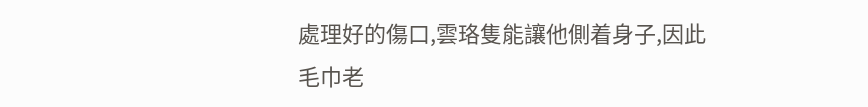處理好的傷口,雲珞隻能讓他側着身子,因此毛巾老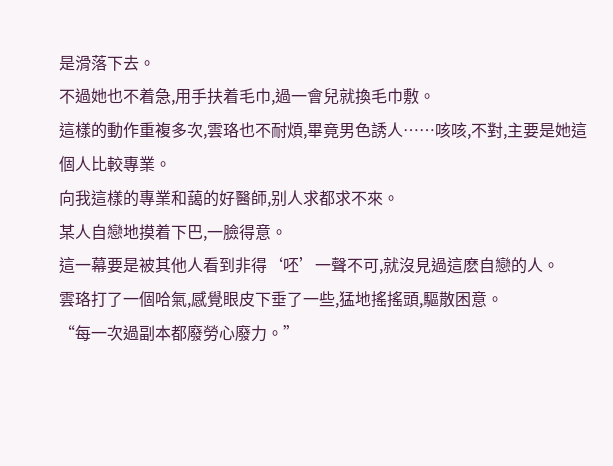是滑落下去。
不過她也不着急,用手扶着毛巾,過一會兒就換毛巾敷。
這樣的動作重複多次,雲珞也不耐煩,畢竟男色誘人……咳咳,不對,主要是她這個人比較專業。
向我這樣的專業和藹的好醫師,别人求都求不來。
某人自戀地摸着下巴,一臉得意。
這一幕要是被其他人看到非得‘呸’一聲不可,就沒見過這麽自戀的人。
雲珞打了一個哈氣,感覺眼皮下垂了一些,猛地搖搖頭,驅散困意。
“每一次過副本都廢勞心廢力。”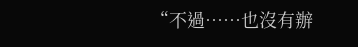“不過……也沒有辦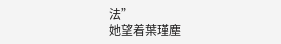法”
她望着葉瑾塵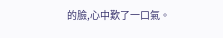的臉,心中歎了一口氣。